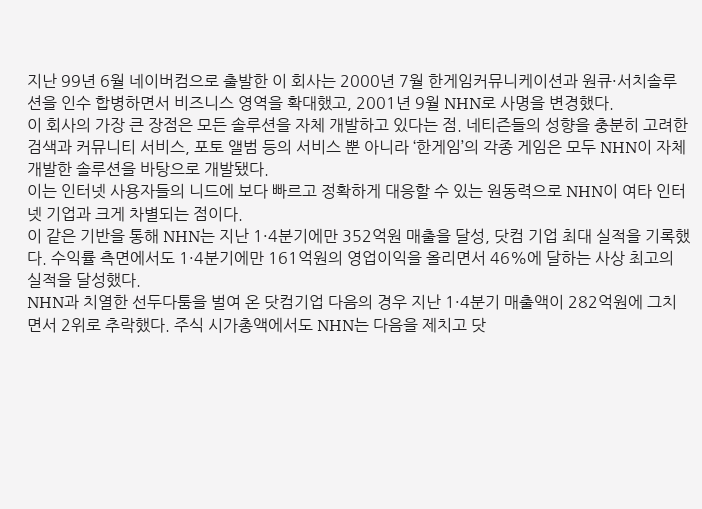지난 99년 6월 네이버컴으로 출발한 이 회사는 2000년 7월 한게임커뮤니케이션과 원큐·서치솔루션을 인수 합병하면서 비즈니스 영역을 확대했고, 2001년 9월 NHN로 사명을 변경했다.
이 회사의 가장 큰 장점은 모든 솔루션을 자체 개발하고 있다는 점. 네티즌들의 성향을 충분히 고려한 검색과 커뮤니티 서비스, 포토 앨범 등의 서비스 뿐 아니라 ‘한게임’의 각종 게임은 모두 NHN이 자체 개발한 솔루션을 바탕으로 개발됐다.
이는 인터넷 사용자들의 니드에 보다 빠르고 정확하게 대응할 수 있는 원동력으로 NHN이 여타 인터넷 기업과 크게 차별되는 점이다.
이 같은 기반을 통해 NHN는 지난 1·4분기에만 352억원 매출을 달성, 닷컴 기업 최대 실적을 기록했다. 수익률 측면에서도 1·4분기에만 161억원의 영업이익을 올리면서 46%에 달하는 사상 최고의 실적을 달성했다.
NHN과 치열한 선두다툼을 벌여 온 닷컴기업 다음의 경우 지난 1·4분기 매출액이 282억원에 그치면서 2위로 추락했다. 주식 시가총액에서도 NHN는 다음을 제치고 닷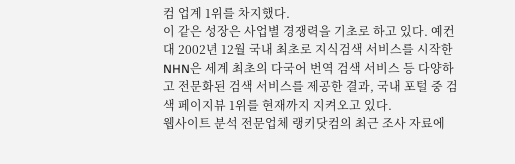컴 업계 1위를 차지했다.
이 같은 성장은 사업별 경쟁력을 기초로 하고 있다. 예컨대 2002년 12월 국내 최초로 지식검색 서비스를 시작한 NHN은 세계 최초의 다국어 번역 검색 서비스 등 다양하고 전문화된 검색 서비스를 제공한 결과, 국내 포털 중 검색 페이지뷰 1위를 현재까지 지켜오고 있다.
웹사이트 분석 전문업체 랭키닷컴의 최근 조사 자료에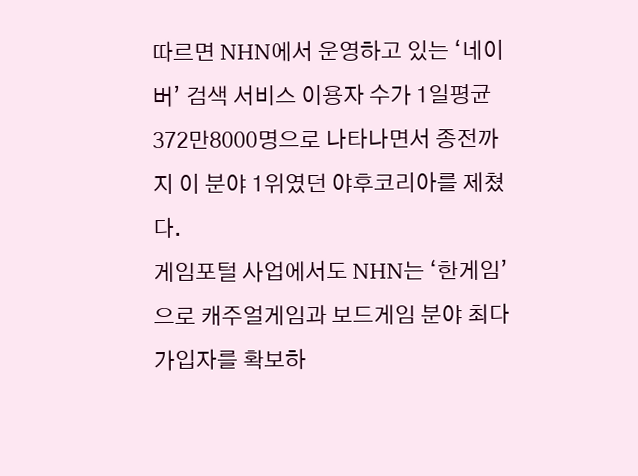따르면 NHN에서 운영하고 있는 ‘네이버’ 검색 서비스 이용자 수가 1일평균 372만8000명으로 나타나면서 종전까지 이 분야 1위였던 야후코리아를 제쳤다.
게임포털 사업에서도 NHN는 ‘한게임’으로 캐주얼게임과 보드게임 분야 최다 가입자를 확보하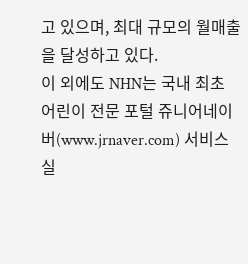고 있으며, 최대 규모의 월매출을 달성하고 있다.
이 외에도 NHN는 국내 최초 어린이 전문 포털 쥬니어네이버(www.jrnaver.com) 서비스 실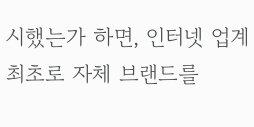시했는가 하면, 인터넷 업계 최초로 자체 브랜드를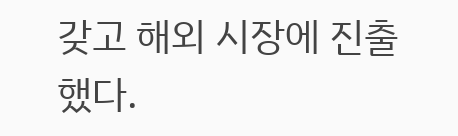갖고 해외 시장에 진출했다.